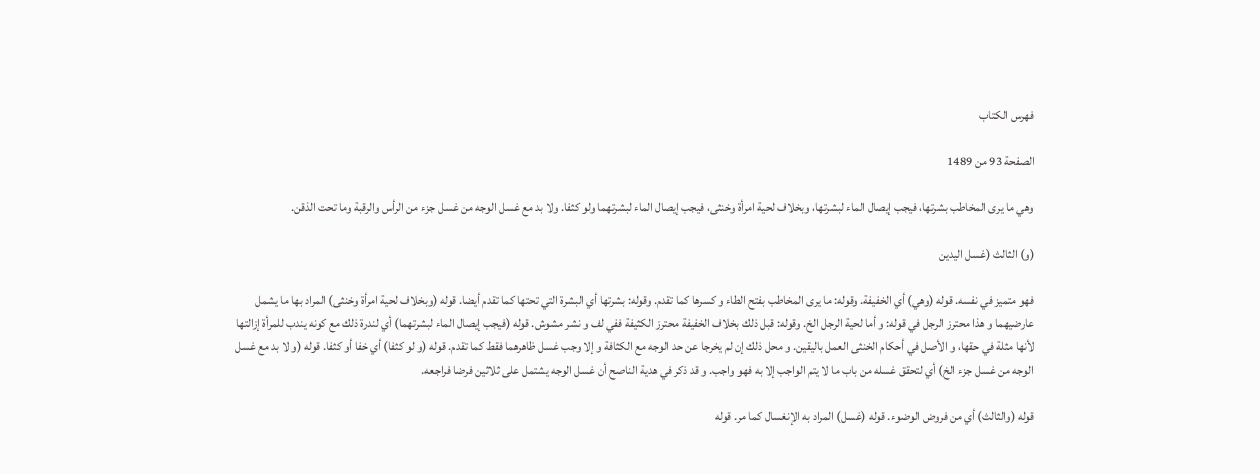فهرس الكتاب

الصفحة 93 من 1489

وهي ما يرى المخاطب بشرتها، فيجب إيصال الماء لبشرتها، وبخلاف لحية امرأة وخنثى، فيجب إيصال الماء لبشرتهما ولو كثفا. ولا بد مع غسل الوجه من غسل جزء من الرأس والرقبة وما تحت الذقن.

(و) الثالث (غسل اليدين

فهو متميز في نفسه. قوله (وهي) أي الخفيفة. وقوله: ما يرى المخاطب بفتح الطاء و كسرها كما تقدم. وقوله: بشرتها أي البشرة التي تحتها كما تقدم أيضا. قوله (وبخلاف لحية امرأة وخنثى) المراد بها ما يشمل عارضيهما و هذا محترز الرجل في قوله: و أما لحية الرجل الخ. وقوله: قبل ذلك بخلاف الخفيفة محترز الكثيفة ففي لف و نشر مشوش. قوله (فيجب إيصال الماء لبشرتهما) أي لندرة ذلك مع كونه يندب للمرأة إزالتها لأنها مثلة في حقها، و الأصل في أحكام الخنثى العمل باليقين. و محل ذلك إن لم يخرجا عن حد الوجه مع الكثافة و إلا وجب غسل ظاهرهما فقط كما تقدم. قوله (و لو كثفا) أي خفا أو كثفا. قوله (و لا بد مع غسل الوجه من غسل جزء الخ) أي لتحقق غسله من باب ما لا يتم الواجب إلا به فهو واجب. و قد ذكر في هدية الناصح أن غسل الوجه يشتمل على ثلاثين فرضا فراجعه.

قوله (والثالث) أي من فروض الوضوء. قوله (غسل) المراد به الإنغسال كما مر. قوله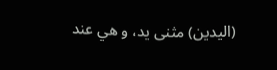(اليدين) مثنى يد، و هي عند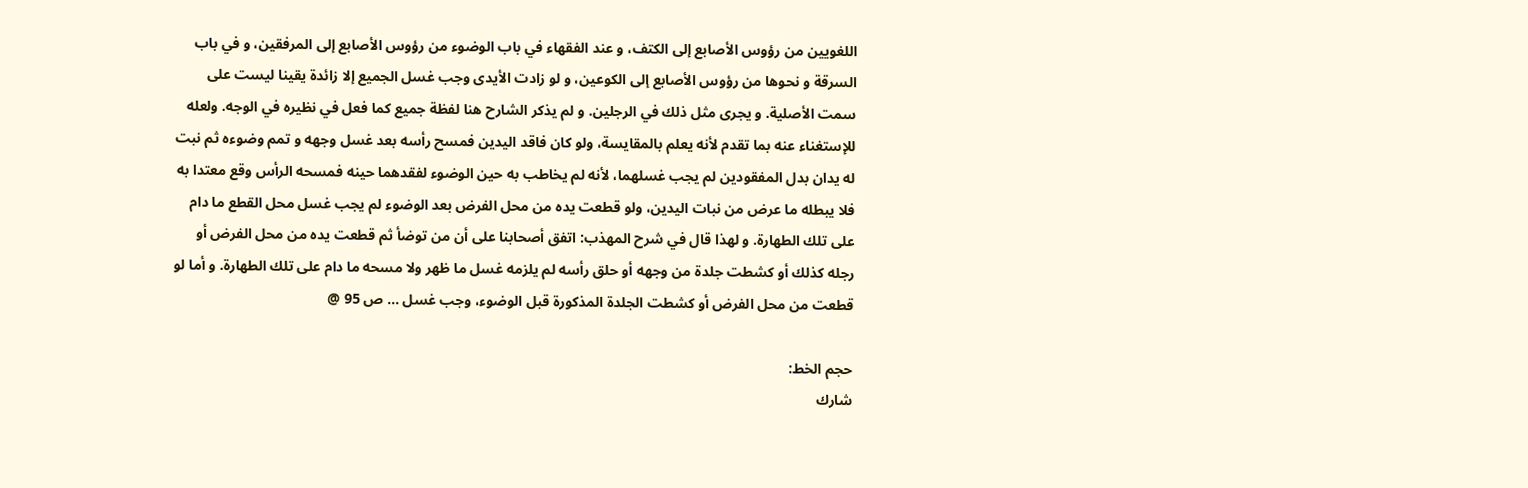اللغويين من رؤوس الأصابع إلى الكتف، و عند الفقهاء في باب الوضوء من رؤوس الأصابع إلى المرفقين، و في باب السرقة و نحوها من رؤوس الأصابع إلى الكوعين، و لو زادت الأيدى وجب غسل الجميع إلا زائدة يقينا ليست على سمت الأصلية. و يجرى مثل ذلك في الرجلين. و لم يذكر الشارح هنا لفظة جميع كما فعل في نظيره في الوجه. ولعله للإستغناء عنه بما تقدم لأنه يعلم بالمقايسة، ولو كان فاقد اليدين فمسح رأسه بعد غسل وجهه و تمم وضوءه ثم نبت له يدان بدل المفقودين لم يجب غسلهما، لأنه لم يخاطب به حين الوضوء لفقدهما حينه فمسحه الرأس وقع معتدا به فلا يبطله ما عرض من نبات اليدين، ولو قطعت يده من محل الفرض بعد الوضوء لم يجب غسل محل القطع ما دام على تلك الطهارة. و لهذا قال في شرح المهذب: اتفق أصحابنا على أن من توضأ ثم قطعت يده من محل الفرض أو رجله كذلك أو كشطت جلدة من وجهه أو حلق رأسه لم يلزمه غسل ما ظهر ولا مسحه ما دام على تلك الطهارة. و أما لو قطعت من محل الفرض أو كشطت الجلدة المذكورة قبل الوضوء، وجب غسل ... ص 95 @

حجم الخط:
شارك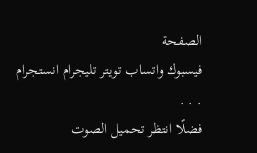الصفحة
فيسبوك واتساب تويتر تليجرام انستجرام
. . .
فضلًا انتظر تحميل الصوت